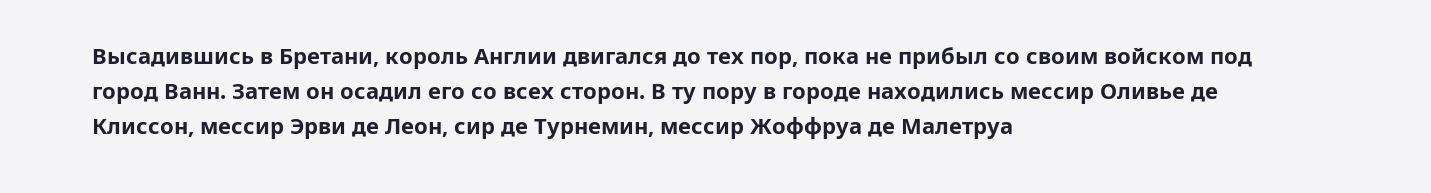Высадившись в Бретани, король Англии двигался до тех пор, пока не прибыл со своим войском под город Ванн. Затем он осадил его со всех сторон. В ту пору в городе находились мессир Оливье де Клиссон, мессир Эрви де Леон, сир де Турнемин, мессир Жоффруа де Малетруа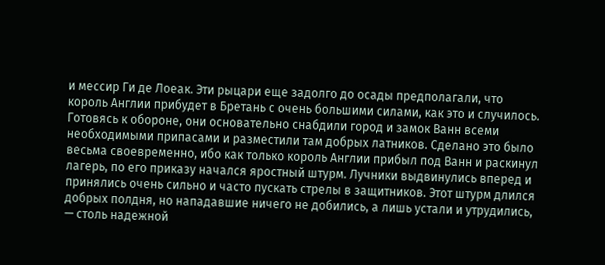и мессир Ги де Лоеак. Эти рыцари еще задолго до осады предполагали, что король Англии прибудет в Бретань с очень большими силами, как это и случилось. Готовясь к обороне, они основательно снабдили город и замок Ванн всеми необходимыми припасами и разместили там добрых латников. Сделано это было весьма своевременно, ибо как только король Англии прибыл под Ванн и раскинул лагерь, по его приказу начался яростный штурм. Лучники выдвинулись вперед и принялись очень сильно и часто пускать стрелы в защитников. Этот штурм длился добрых полдня, но нападавшие ничего не добились, а лишь устали и утрудились, — столь надежной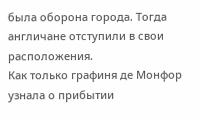была оборона города. Тогда англичане отступили в свои расположения.
Как только графиня де Монфор узнала о прибытии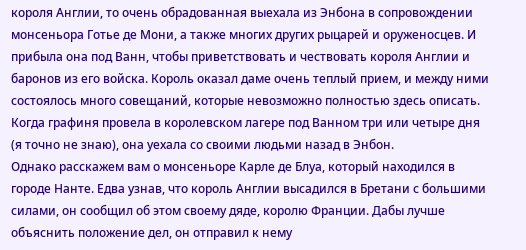короля Англии, то очень обрадованная выехала из Энбона в сопровождении монсеньора Готье де Мони, а также многих других рыцарей и оруженосцев. И прибыла она под Ванн, чтобы приветствовать и чествовать короля Англии и баронов из его войска. Король оказал даме очень теплый прием, и между ними состоялось много совещаний, которые невозможно полностью здесь описать. Когда графиня провела в королевском лагере под Ванном три или четыре дня (я точно не знаю), она уехала со своими людьми назад в Энбон.
Однако расскажем вам о монсеньоре Карле де Блуа, который находился в городе Нанте. Едва узнав, что король Англии высадился в Бретани с большими силами, он сообщил об этом своему дяде, королю Франции. Дабы лучше объяснить положение дел, он отправил к нему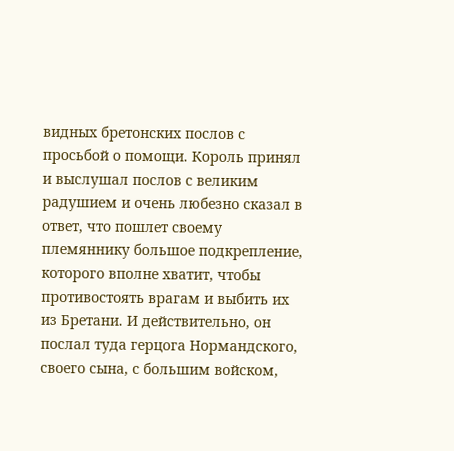видных бретонских послов с просьбой о помощи. Король принял и выслушал послов с великим радушием и очень любезно сказал в ответ, что пошлет своему племяннику большое подкрепление, которого вполне хватит, чтобы противостоять врагам и выбить их из Бретани. И действительно, он послал туда герцога Нормандского, своего сына, с большим войском,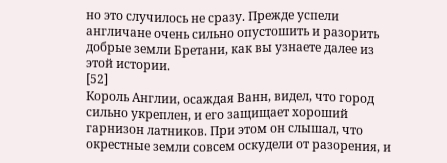но это случилось не сразу. Прежде успели англичане очень сильно опустошить и разорить добрые земли Бретани, как вы узнаете далее из этой истории.
[52]
Король Англии, осаждая Ванн, видел, что город сильно укреплен, и его защищает хороший гарнизон латников. При этом он слышал, что окрестные земли совсем оскудели от разорения, и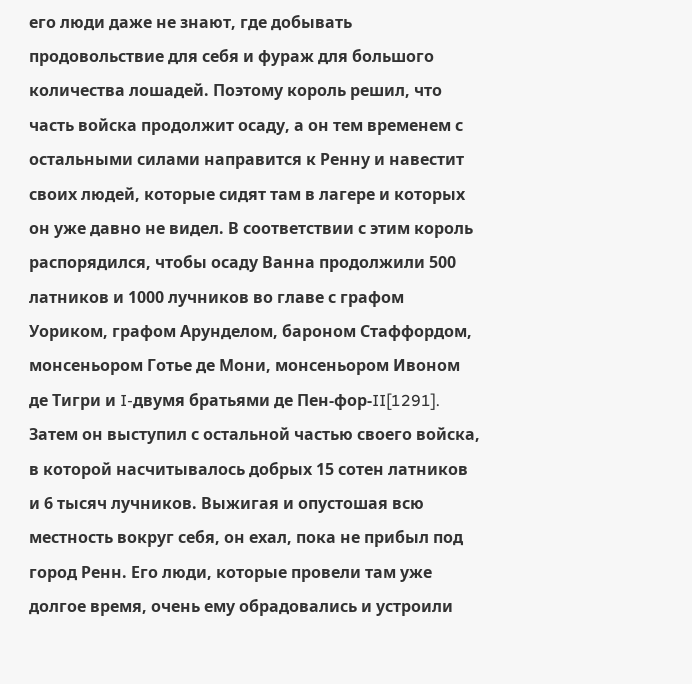его люди даже не знают, где добывать продовольствие для себя и фураж для большого количества лошадей. Поэтому король решил, что часть войска продолжит осаду, а он тем временем с остальными силами направится к Ренну и навестит своих людей, которые сидят там в лагере и которых он уже давно не видел. В соответствии с этим король распорядился, чтобы осаду Ванна продолжили 500 латников и 1000 лучников во главе с графом Уориком, графом Арунделом, бароном Стаффордом, монсеньором Готье де Мони, монсеньором Ивоном де Тигри и I-двумя братьями де Пен-фор-II[1291]. Затем он выступил с остальной частью своего войска, в которой насчитывалось добрых 15 сотен латников и 6 тысяч лучников. Выжигая и опустошая всю местность вокруг себя, он ехал, пока не прибыл под город Ренн. Его люди, которые провели там уже долгое время, очень ему обрадовались и устроили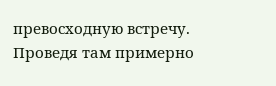превосходную встречу. Проведя там примерно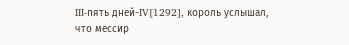III-пять дней-IV[1292], король услышал, что мессир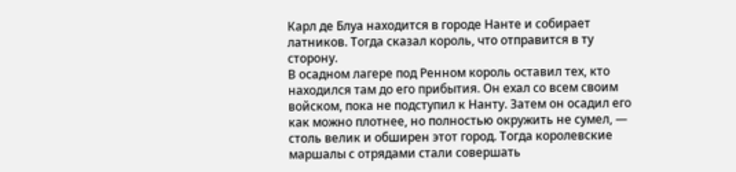Карл де Блуа находится в городе Нанте и собирает латников. Тогда сказал король, что отправится в ту сторону.
В осадном лагере под Ренном король оставил тех, кто находился там до его прибытия. Он ехал со всем своим войском, пока не подступил к Нанту. Затем он осадил его как можно плотнее, но полностью окружить не сумел, — столь велик и обширен этот город. Тогда королевские маршалы с отрядами стали совершать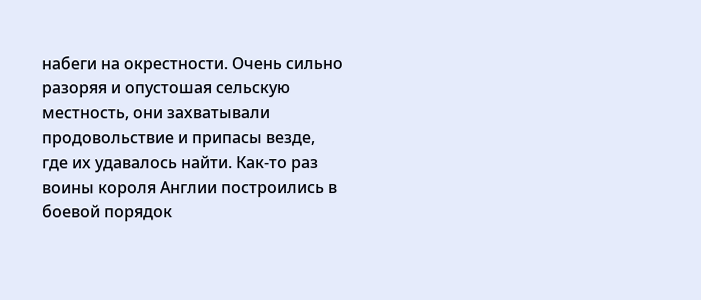набеги на окрестности. Очень сильно разоряя и опустошая сельскую местность, они захватывали продовольствие и припасы везде, где их удавалось найти. Как-то раз воины короля Англии построились в боевой порядок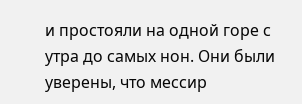и простояли на одной горе с утра до самых нон. Они были уверены, что мессир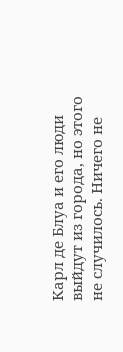Карл де Блуа и его люди выйдут из города, но этого не случилось. Ничего не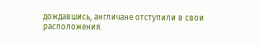дождавшись, англичане отступили в свои расположения.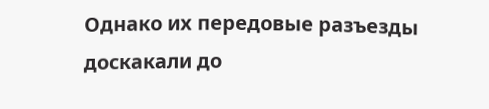Однако их передовые разъезды доскакали до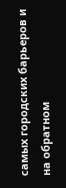самых городских барьеров и на обратном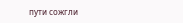пути сожгли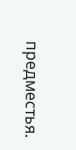предместья.